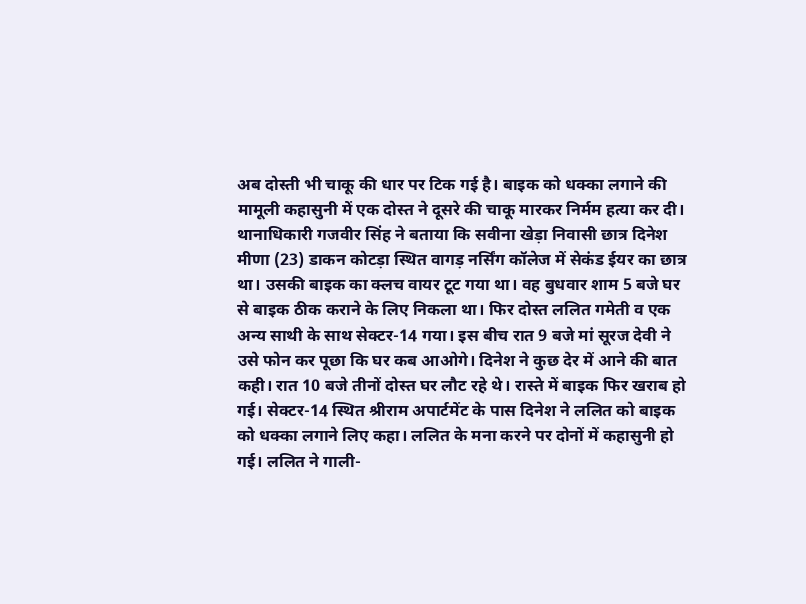अब दोस्ती भी चाकू की धार पर टिक गई है। बाइक को धक्का लगाने की मामूली कहासुनी में एक दोस्त ने दूसरे की चाकू मारकर निर्मम हत्या कर दी। थानाधिकारी गजवीर सिंह ने बताया कि सवीना खेड़ा निवासी छात्र दिनेश मीणा (23) डाकन कोटड़ा स्थित वागड़ नर्सिंग कॉलेज में सेकंड ईयर का छात्र था। उसकी बाइक का क्लच वायर टूट गया था। वह बुधवार शाम 5 बजे घर से बाइक ठीक कराने के लिए निकला था। फिर दोस्त ललित गमेती व एक अन्य साथी के साथ सेक्टर-14 गया। इस बीच रात 9 बजे मां सूरज देवी ने उसे फोन कर पूछा कि घर कब आओगे। दिनेश ने कुछ देर में आने की बात कही। रात 10 बजे तीनों दोस्त घर लौट रहे थे। रास्ते में बाइक फिर खराब हो गई। सेक्टर-14 स्थित श्रीराम अपार्टमेंट के पास दिनेश ने ललित को बाइक को धक्का लगाने लिए कहा। ललित के मना करने पर दोनों में कहासुनी हो गई। ललित ने गाली-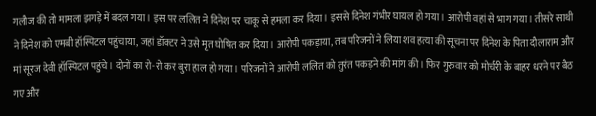गलौज की तो मामला झगड़े में बदल गया। इस पर ललित ने दिनेश पर चाकू से हमला कर दिया। इससे दिनेश गंभीर घायल हो गया। आरोपी वहां से भाग गया। तीसरे साथी ने दिनेश को एमबी हॉस्पिटल पहुंचाया, जहां डॉक्टर ने उसे मृत घोषित कर दिया। आरोपी पकड़ाया, तब परिजनों ने लिया शव हत्या की सूचना पर दिनेश के पिता दौलाराम और मां सूरज देवी हॉस्पिटल पहुंचे। दोनों का रो-रो कर बुरा हाल हो गया। परिजनों ने आरोपी ललित को तुरंत पकड़ने की मांग की। फिर गुरुवार को मोर्चरी के बाहर धरने पर बैठ गए और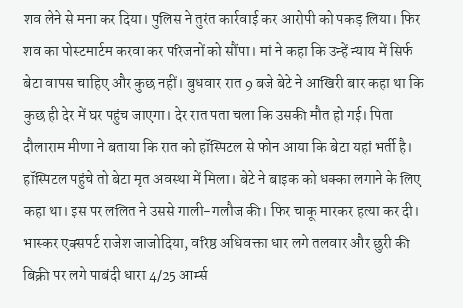शव लेने से मना कर दिया। पुलिस ने तुरंत कार्रवाई कर आरोपी को पकड़ लिया। फिर शव का पोस्टमार्टम करवा कर परिजनों को सौंपा। मां ने कहा कि उन्हें न्याय में सिर्फ बेटा वापस चाहिए और कुछ नहीं। बुधवार रात 9 बजे बेटे ने आखिरी बार कहा था कि कुछ ही देर में घर पहुंच जाएगा। देर रात पता चला कि उसकी मौत हो गई। पिता दौलाराम मीणा ने बताया कि रात को हॉस्पिटल से फोन आया कि बेटा यहां भर्ती है। हॉस्पिटल पहुंचे तो बेटा मृत अवस्था में मिला। बेटे ने बाइक को धक्का लगाने के लिए कहा था। इस पर ललित ने उससे गाली-गलौज की। फिर चाकू मारकर हत्या कर दी। भास्कर एक्सपर्ट राजेश जाजोदिया, वरिष्ठ अधिवक्ता धार लगे तलवार और छुरी की बिक्री पर लगे पाबंदी धारा 4/25 आर्म्स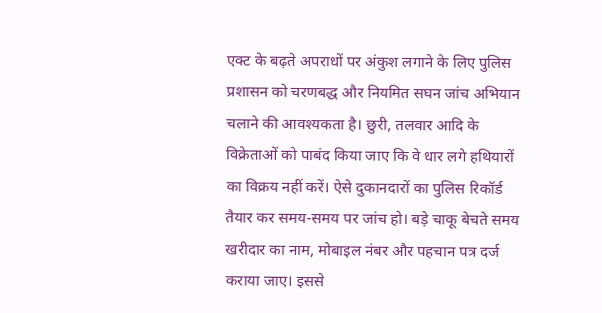एक्ट के बढ़ते अपराधों पर अंकुश लगाने के लिए पुलिस प्रशासन को चरणबद्ध और नियमित सघन जांच अभियान चलाने की आवश्यकता है। छुरी, तलवार आदि के विक्रेताओं को पाबंद किया जाए कि वे धार लगे हथियारों का विक्रय नहीं करें। ऐसे दुकानदारों का पुलिस रिकॉर्ड तैयार कर समय-समय पर जांच हो। बड़े चाकू बेचते समय खरीदार का नाम, मोबाइल नंबर और पहचान पत्र दर्ज कराया जाए। इससे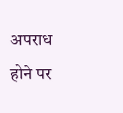अपराध होने पर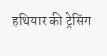हथियार की ट्रेसिंग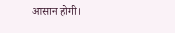आसान होगी।